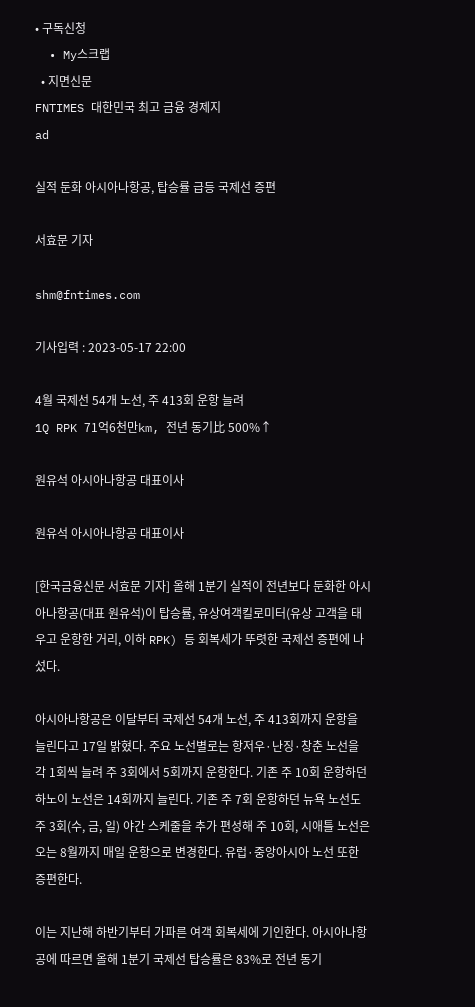• 구독신청
  • My스크랩
  • 지면신문
FNTIMES 대한민국 최고 금융 경제지
ad

실적 둔화 아시아나항공, 탑승률 급등 국제선 증편

서효문 기자

shm@fntimes.com

기사입력 : 2023-05-17 22:00

4월 국제선 54개 노선, 주 413회 운항 늘려
1Q RPK 71억6천만km, 전년 동기比 500%↑

원유석 아시아나항공 대표이사

원유석 아시아나항공 대표이사

[한국금융신문 서효문 기자] 올해 1분기 실적이 전년보다 둔화한 아시아나항공(대표 원유석)이 탑승률, 유상여객킬로미터(유상 고객을 태우고 운항한 거리, 이하 RPK) 등 회복세가 뚜렷한 국제선 증편에 나섰다.

아시아나항공은 이달부터 국제선 54개 노선, 주 413회까지 운항을 늘린다고 17일 밝혔다. 주요 노선별로는 항저우·난징·창춘 노선을 각 1회씩 늘려 주 3회에서 5회까지 운항한다. 기존 주 10회 운항하던 하노이 노선은 14회까지 늘린다. 기존 주 7회 운항하던 뉴욕 노선도 주 3회(수, 금, 일) 야간 스케줄을 추가 편성해 주 10회, 시애틀 노선은 오는 8월까지 매일 운항으로 변경한다. 유럽·중앙아시아 노선 또한 증편한다.

이는 지난해 하반기부터 가파른 여객 회복세에 기인한다. 아시아나항공에 따르면 올해 1분기 국제선 탑승률은 83%로 전년 동기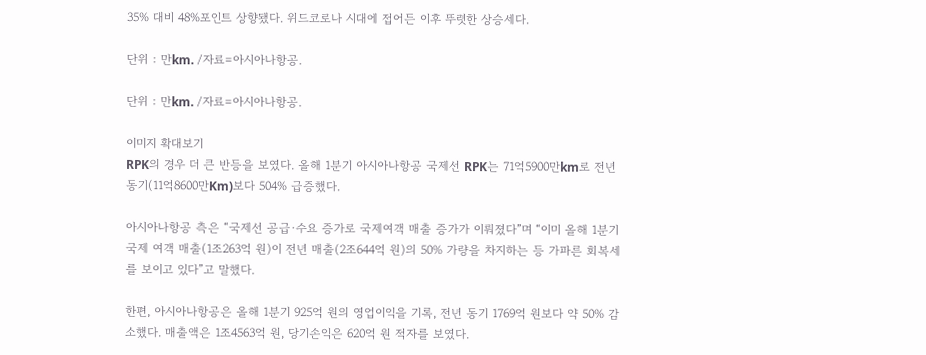35% 대비 48%포인트 상향됐다. 위드코로나 시대에 접어든 이후 뚜렷한 상승세다.

단위 : 만km. /자료=아시아나항공.

단위 : 만km. /자료=아시아나항공.

이미지 확대보기
RPK의 경우 더 큰 반등을 보였다. 올해 1분기 아시아나항공 국제선 RPK는 71억5900만km로 전년 동기(11억8600만Km)보다 504% 급증했다.

아시아나항공 측은 “국제선 공급·수요 증가로 국제여객 매출 증가가 이뤄졌다”며 “이미 올해 1분기 국제 여객 매출(1조263억 원)이 전년 매출(2조644억 원)의 50% 가량을 차지하는 등 가파른 회복세를 보이고 있다”고 말했다.

한편, 아시아나항공은 올해 1분기 925억 원의 영업이익을 기록, 전년 동기 1769억 원보다 약 50% 감소했다. 매출액은 1조4563억 원, 당기손익은 620억 원 적자를 보였다.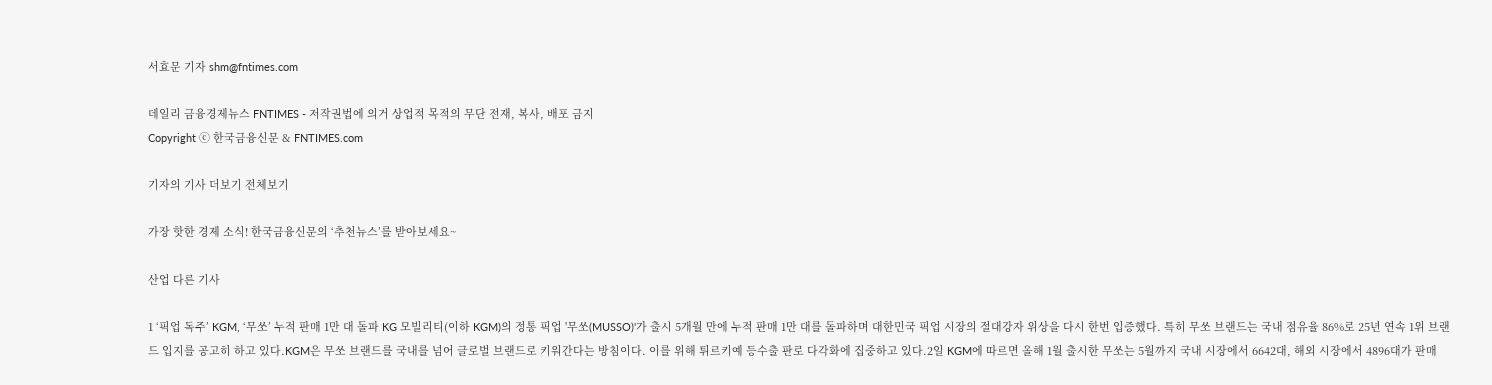서효문 기자 shm@fntimes.com

데일리 금융경제뉴스 FNTIMES - 저작권법에 의거 상업적 목적의 무단 전재, 복사, 배포 금지
Copyright ⓒ 한국금융신문 & FNTIMES.com

기자의 기사 더보기 전체보기

가장 핫한 경제 소식! 한국금융신문의 ‘추천뉴스’를 받아보세요~

산업 다른 기사

1 ‘픽업 독주’ KGM, ‘무쏘’ 누적 판매 1만 대 돌파 KG 모빌리티(이하 KGM)의 정통 픽업 '무쏘(MUSSO)'가 출시 5개월 만에 누적 판매 1만 대를 돌파하며 대한민국 픽업 시장의 절대강자 위상을 다시 한번 입증했다. 특히 무쏘 브랜드는 국내 점유율 86%로 25년 연속 1위 브랜드 입지를 공고히 하고 있다.KGM은 무쏘 브랜드를 국내를 넘어 글로벌 브랜드로 키워간다는 방침이다. 이를 위해 튀르키예 등수출 판로 다각화에 집중하고 있다.2일 KGM에 따르면 올해 1월 출시한 무쏘는 5월까지 국내 시장에서 6642대, 해외 시장에서 4896대가 판매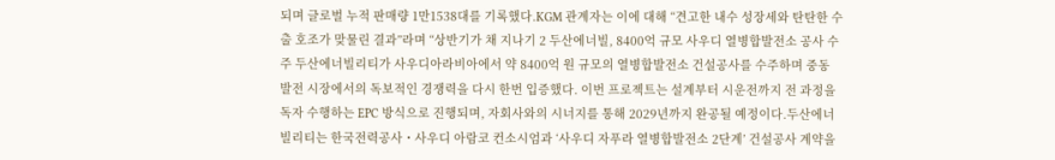되며 글로벌 누적 판매량 1만1538대를 기록했다.KGM 관계자는 이에 대해 “견고한 내수 성장세와 탄탄한 수출 호조가 맞물린 결과”라며 “상반기가 채 지나기 2 두산에너빌, 8400억 규모 사우디 열병합발전소 공사 수주 두산에너빌리티가 사우디아라비아에서 약 8400억 원 규모의 열병합발전소 건설공사를 수주하며 중동 발전 시장에서의 독보적인 경쟁력을 다시 한번 입증했다. 이번 프로젝트는 설계부터 시운전까지 전 과정을 독자 수행하는 EPC 방식으로 진행되며, 자회사와의 시너지를 통해 2029년까지 완공될 예정이다.두산에너빌리티는 한국전력공사・사우디 아람코 컨소시엄과 ‘사우디 자푸라 열병합발전소 2단계’ 건설공사 계약을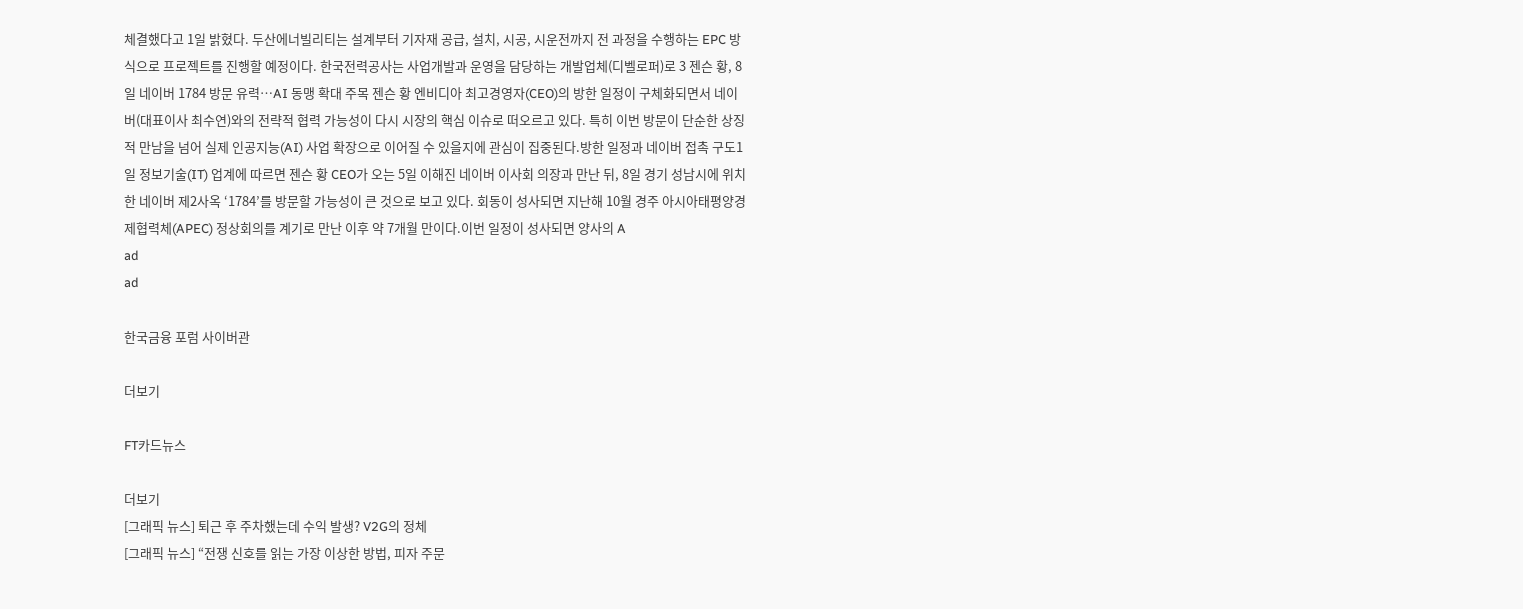체결했다고 1일 밝혔다. 두산에너빌리티는 설계부터 기자재 공급, 설치, 시공, 시운전까지 전 과정을 수행하는 EPC 방식으로 프로젝트를 진행할 예정이다. 한국전력공사는 사업개발과 운영을 담당하는 개발업체(디벨로퍼)로 3 젠슨 황, 8일 네이버 1784 방문 유력…AI 동맹 확대 주목 젠슨 황 엔비디아 최고경영자(CEO)의 방한 일정이 구체화되면서 네이버(대표이사 최수연)와의 전략적 협력 가능성이 다시 시장의 핵심 이슈로 떠오르고 있다. 특히 이번 방문이 단순한 상징적 만남을 넘어 실제 인공지능(AI) 사업 확장으로 이어질 수 있을지에 관심이 집중된다.방한 일정과 네이버 접촉 구도1일 정보기술(IT) 업계에 따르면 젠슨 황 CEO가 오는 5일 이해진 네이버 이사회 의장과 만난 뒤, 8일 경기 성남시에 위치한 네이버 제2사옥 ‘1784’를 방문할 가능성이 큰 것으로 보고 있다. 회동이 성사되면 지난해 10월 경주 아시아태평양경제협력체(APEC) 정상회의를 계기로 만난 이후 약 7개월 만이다.이번 일정이 성사되면 양사의 A
ad
ad

한국금융 포럼 사이버관

더보기

FT카드뉴스

더보기
[그래픽 뉴스] 퇴근 후 주차했는데 수익 발생? V2G의 정체
[그래픽 뉴스] “전쟁 신호를 읽는 가장 이상한 방법, 피자 주문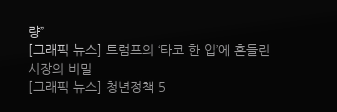량”
[그래픽 뉴스] 트럼프의 ‘타코 한 입’에 흔들린 시장의 비밀
[그래픽 뉴스] 청년정책 5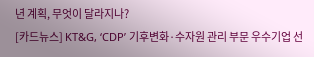년 계획, 무엇이 달라지나?
[카드뉴스] KT&G, ‘CDP’ 기후변화·수자원 관리 부문 우수기업 선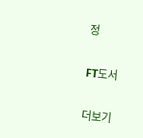정

FT도서

더보기